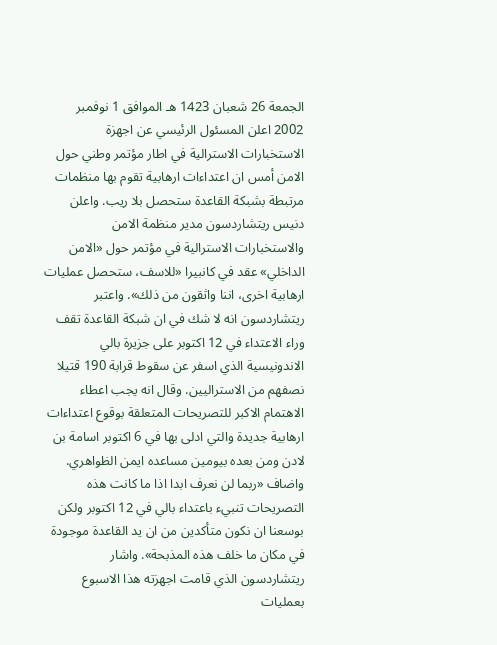الجمعة 26 شعبان 1423 هـ الموافق 1 نوفمبر 2002 اعلن المسئول الرئيسي عن اجهزة الاستخبارات الاسترالية في اطار مؤتمر وطني حول الامن أمس ان اعتداءات ارهابية تقوم بها منظمات مرتبطة بشبكة القاعدة ستحصل بلا ريب. واعلن دنيس ريتشاردسون مدير منظمة الامن والاستخبارات الاسترالية في مؤتمر حول «الامن الداخلي» عقد في كانبيرا «للاسف، ستحصل عمليات ارهابية اخرى، اننا واثقون من ذلك». واعتبر ريتشاردسون انه لا شك في ان شبكة القاعدة تقف وراء الاعتداء في 12 اكتوبر على جزيرة بالي الاندونيسية الذي اسفر عن سقوط قرابة 190 قتيلا نصفهم من الاستراليين. وقال انه يجب اعطاء الاهتمام الاكبر للتصريحات المتعلقة بوقوع اعتداءات ارهابية جديدة والتي ادلى بها في 6 اكتوبر اسامة بن لادن ومن بعده بيومين مساعده ايمن الظواهري. واضاف «ربما لن نعرف ابدا اذا ما كانت هذه التصريحات تنبيء باعتداء بالي في 12 اكتوبر ولكن بوسعنا ان نكون متأكدين من ان يد القاعدة موجودة في مكان ما خلف هذه المذبحة». واشار ريتشاردسون الذي قامت اجهزته هذا الاسبوع بعمليات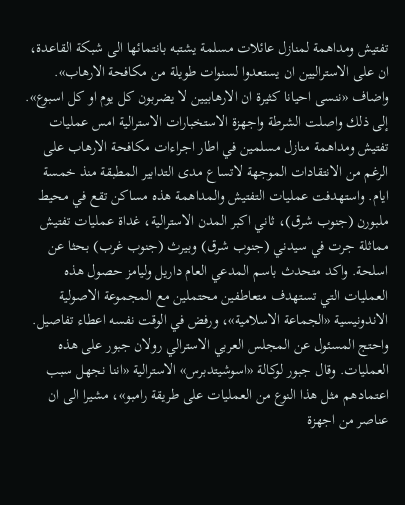تفتيش ومداهمة لمنازل عائلات مسلمة يشتبه بانتمائها الى شبكة القاعدة، ان على الاستراليين ان يستعدوا لسنوات طويلة من مكافحة الارهاب». واضاف «ننسى احيانا كثيرة ان الارهابيين لا يضربون كل يوم او كل اسبوع». إلى ذلك واصلت الشرطة واجهزة الاستخبارات الاسترالية امس عمليات تفتيش ومداهمة منازل مسلمين في اطار اجراءات مكافحة الارهاب على الرغم من الانتقادات الموجهة لاتساع مدى التدابير المطبقة منذ خمسة ايام. واستهدفت عمليات التفتيش والمداهمة هذه مساكن تقع في محيط ملبورن (جنوب شرق)، ثاني اكبر المدن الاسترالية، غداة عمليات تفتيش مماثلة جرت في سيدني (جنوب شرق) وبيرث (جنوب غرب) بحثا عن اسلحة. واكد متحدث باسم المدعي العام داريل وليامز حصول هذه العمليات التي تستهدف متعاطفين محتملين مع المجموعة الاصولية الاندونيسية «الجماعة الاسلامية»، ورفض في الوقت نفسه اعطاء تفاصيل. واحتج المسئول عن المجلس العربي الاسترالي رولان جبور على هذه العمليات. وقال جبور لوكالة «اسوشيتدبرس» الاسترالية «اننا نجهل سبب اعتمادهم مثل هذا النوع من العمليات على طريقة رامبو»، مشيرا الى ان عناصر من اجهزة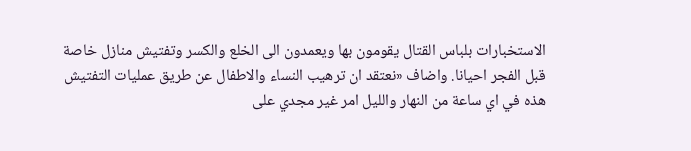الاستخبارات بلباس القتال يقومون بها ويعمدون الى الخلع والكسر وتفتيش منازل خاصة قبل الفجر احيانا. واضاف «نعتقد ان ترهيب النساء والاطفال عن طريق عمليات التفتيش هذه في اي ساعة من النهار والليل امر غير مجدي على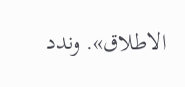الاطلاق». وندد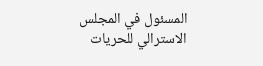المسئول في المجلس الاسترالي للحريات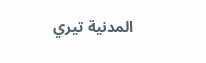المدنية تيري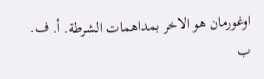اوغورمان هو الاخر بمداهمات الشرطة. أ. ف. ب